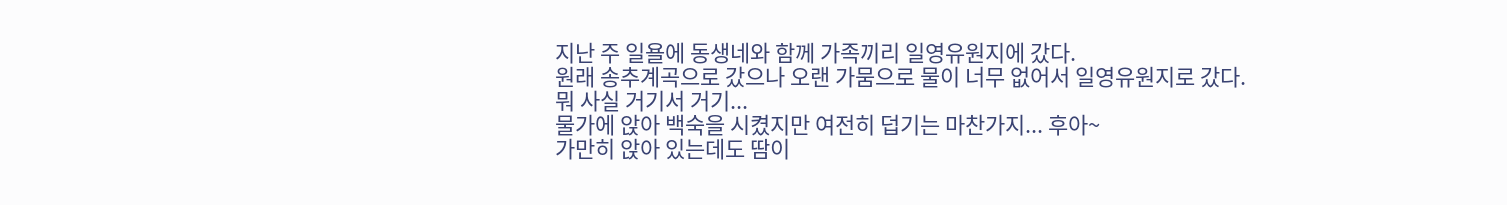지난 주 일욜에 동생네와 함께 가족끼리 일영유원지에 갔다.
원래 송추계곡으로 갔으나 오랜 가뭄으로 물이 너무 없어서 일영유원지로 갔다.
뭐 사실 거기서 거기...
물가에 앉아 백숙을 시켰지만 여전히 덥기는 마찬가지... 후아~
가만히 앉아 있는데도 땀이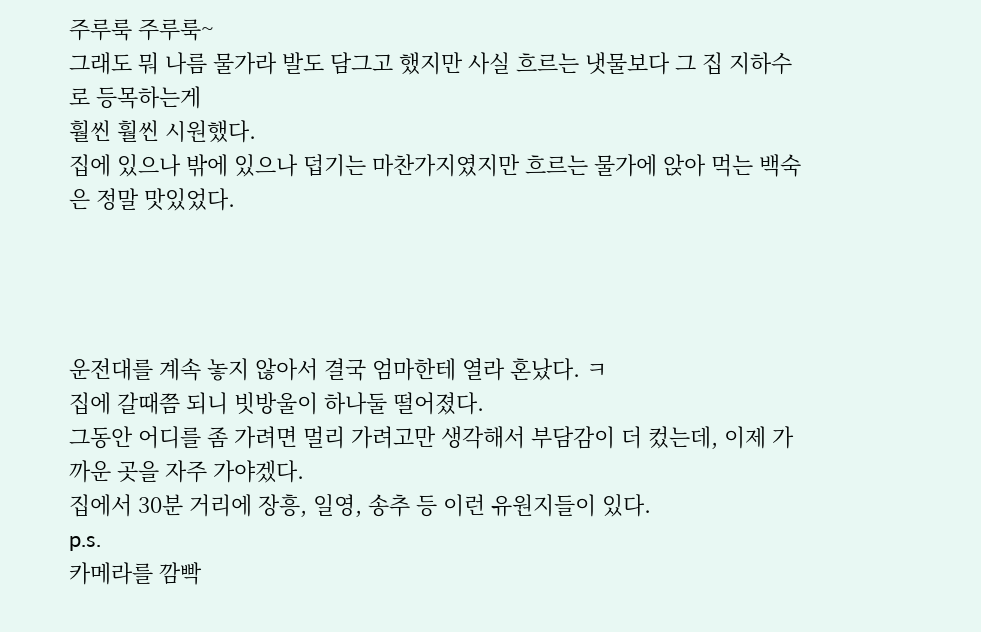주루룩 주루룩~
그래도 뭐 나름 물가라 발도 담그고 했지만 사실 흐르는 냇물보다 그 집 지하수로 등목하는게
훨씬 훨씬 시원했다.
집에 있으나 밖에 있으나 덥기는 마찬가지였지만 흐르는 물가에 앉아 먹는 백숙은 정말 맛있었다.




운전대를 계속 놓지 않아서 결국 엄마한테 열라 혼났다. ㅋ
집에 갈때쯤 되니 빗방울이 하나둘 떨어졌다.
그동안 어디를 좀 가려면 멀리 가려고만 생각해서 부담감이 더 컸는데, 이제 가까운 곳을 자주 가야겠다.
집에서 30분 거리에 장흥, 일영, 송추 등 이런 유원지들이 있다.
p.s.
카메라를 깜빡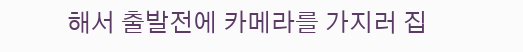해서 출발전에 카메라를 가지러 집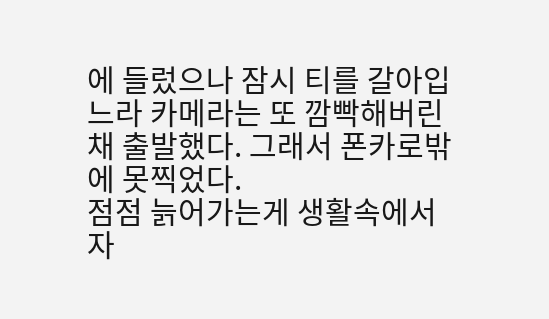에 들렀으나 잠시 티를 갈아입느라 카메라는 또 깜빡해버린채 출발했다. 그래서 폰카로밖에 못찍었다.
점점 늙어가는게 생활속에서 자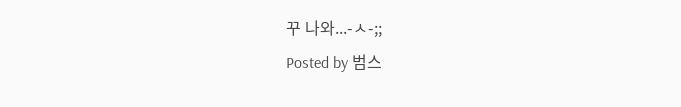꾸 나와...-ㅅ-;;
Posted by 범스